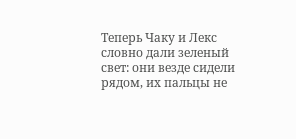Теперь Чаку и Лекс словно дали зеленый свет: они везде сидели рядом, их пальцы не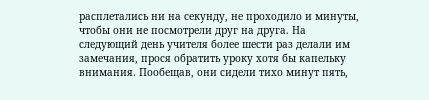расплетались ни на секунду, не проходило и минуты, чтобы они не посмотрели друг на друга. На следующий день учителя более шести раз делали им замечания, прося обратить уроку хотя бы капельку внимания. Пообещав, они сидели тихо минут пять,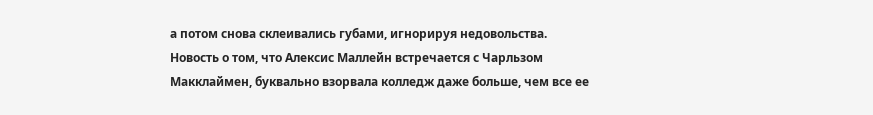а потом снова склеивались губами, игнорируя недовольства. Новость о том, что Алексис Маллейн встречается с Чарльзом Макклаймен, буквально взорвала колледж даже больше, чем все ее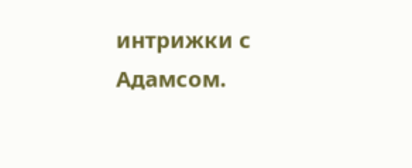интрижки с Адамсом.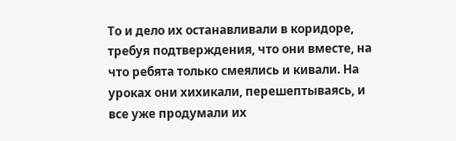То и дело их останавливали в коридоре, требуя подтверждения, что они вместе, на что ребята только смеялись и кивали. На уроках они хихикали, перешептываясь, и все уже продумали их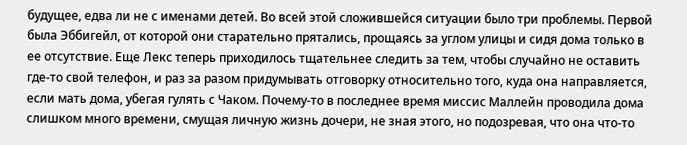будущее, едва ли не с именами детей. Во всей этой сложившейся ситуации было три проблемы. Первой была Эббигейл, от которой они старательно прятались, прощаясь за углом улицы и сидя дома только в ее отсутствие. Еще Лекс теперь приходилось тщательнее следить за тем, чтобы случайно не оставить где-то свой телефон, и раз за разом придумывать отговорку относительно того, куда она направляется, если мать дома, убегая гулять с Чаком. Почему-то в последнее время миссис Маллейн проводила дома слишком много времени, смущая личную жизнь дочери, не зная этого, но подозревая, что она что-то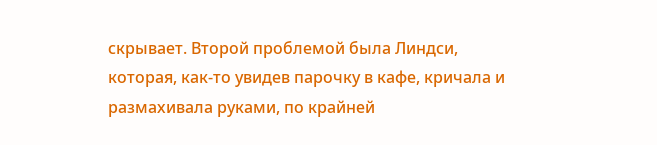скрывает. Второй проблемой была Линдси, которая, как-то увидев парочку в кафе, кричала и размахивала руками, по крайней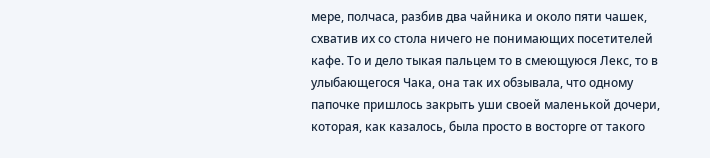мере, полчаса, разбив два чайника и около пяти чашек, схватив их со стола ничего не понимающих посетителей кафе. То и дело тыкая пальцем то в смеющуюся Лекс, то в улыбающегося Чака, она так их обзывала, что одному папочке пришлось закрыть уши своей маленькой дочери, которая, как казалось, была просто в восторге от такого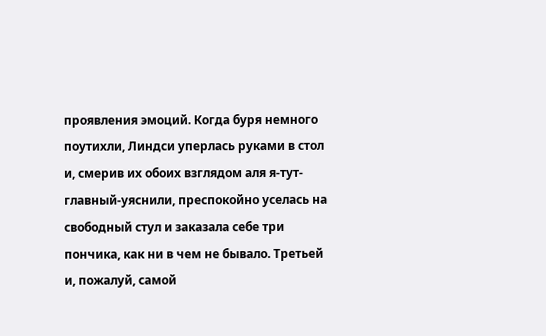проявления эмоций. Когда буря немного поутихли, Линдси уперлась руками в стол и, смерив их обоих взглядом аля я-тут-главный-уяснили, преспокойно уселась на свободный стул и заказала себе три пончика, как ни в чем не бывало. Третьей и, пожалуй, самой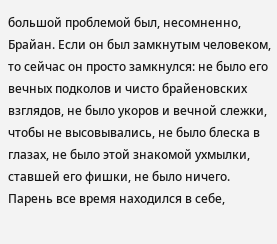большой проблемой был, несомненно, Брайан. Если он был замкнутым человеком, то сейчас он просто замкнулся: не было его вечных подколов и чисто брайеновских взглядов, не было укоров и вечной слежки, чтобы не высовывались, не было блеска в глазах, не было этой знакомой ухмылки, ставшей его фишки, не было ничего. Парень все время находился в себе,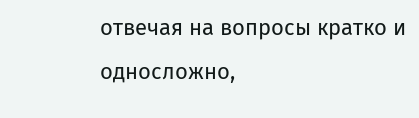отвечая на вопросы кратко и односложно,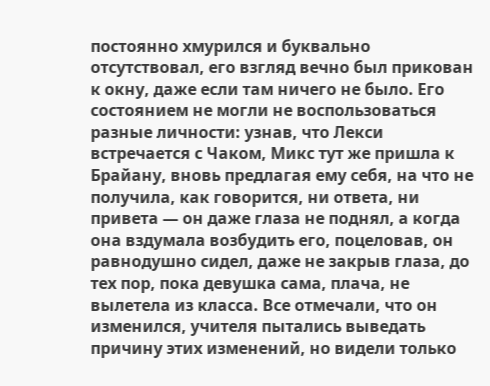постоянно хмурился и буквально отсутствовал, его взгляд вечно был прикован к окну, даже если там ничего не было. Его состоянием не могли не воспользоваться разные личности: узнав, что Лекси встречается с Чаком, Микс тут же пришла к Брайану, вновь предлагая ему себя, на что не получила, как говорится, ни ответа, ни привета — он даже глаза не поднял, а когда она вздумала возбудить его, поцеловав, он равнодушно сидел, даже не закрыв глаза, до тех пор, пока девушка сама, плача, не вылетела из класса. Все отмечали, что он изменился, учителя пытались выведать причину этих изменений, но видели только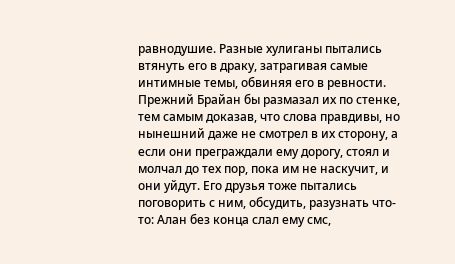равнодушие. Разные хулиганы пытались втянуть его в драку, затрагивая самые интимные темы, обвиняя его в ревности. Прежний Брайан бы размазал их по стенке, тем самым доказав, что слова правдивы, но нынешний даже не смотрел в их сторону, а если они преграждали ему дорогу, стоял и молчал до тех пор, пока им не наскучит, и они уйдут. Его друзья тоже пытались поговорить с ним, обсудить, разузнать что-то: Алан без конца слал ему смс,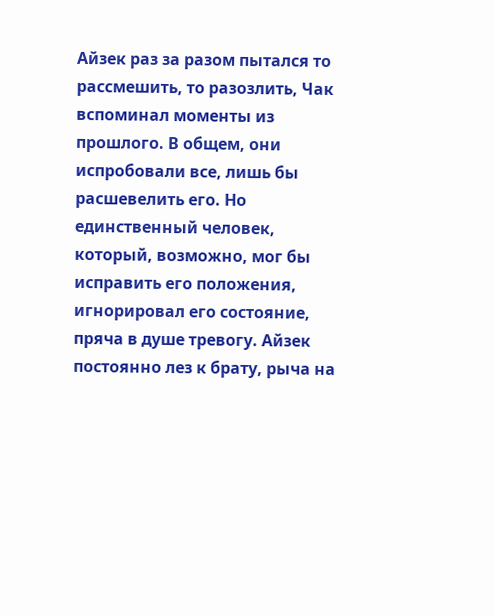Айзек раз за разом пытался то рассмешить, то разозлить, Чак вспоминал моменты из прошлого. В общем, они испробовали все, лишь бы расшевелить его. Но единственный человек, который, возможно, мог бы исправить его положения, игнорировал его состояние, пряча в душе тревогу. Айзек постоянно лез к брату, рыча на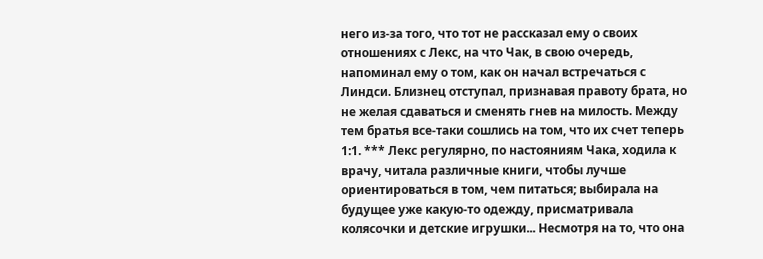него из-за того, что тот не рассказал ему о своих отношениях с Лекс, на что Чак, в свою очередь, напоминал ему о том, как он начал встречаться с Линдси. Близнец отступал, признавая правоту брата, но не желая сдаваться и сменять гнев на милость. Между тем братья все-таки сошлись на том, что их счет теперь 1:1. *** Лекс регулярно, по настояниям Чака, ходила к врачу, читала различные книги, чтобы лучше ориентироваться в том, чем питаться; выбирала на будущее уже какую-то одежду, присматривала колясочки и детские игрушки... Несмотря на то, что она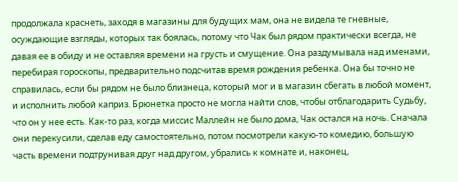продолжала краснеть, заходя в магазины для будущих мам, она не видела те гневные, осуждающие взгляды, которых так боялась, потому что Чак был рядом практически всегда, не давая ее в обиду и не оставляя времени на грусть и смущение. Она раздумывала над именами, перебирая гороскопы, предварительно подсчитав время рождения ребенка. Она бы точно не справилась, если бы рядом не было близнеца, который мог и в магазин сбегать в любой момент, и исполнить любой каприз. Брюнетка просто не могла найти слов, чтобы отблагодарить Судьбу, что он у нее есть. Как-то раз, когда миссис Маллейн не было дома, Чак остался на ночь. Сначала они перекусили, сделав еду самостоятельно, потом посмотрели какую-то комедию, большую часть времени подтрунивая друг над другом, убрались к комнате и, наконец,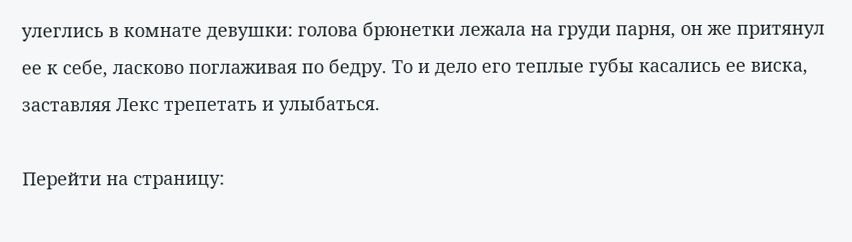улеглись в комнате девушки: голова брюнетки лежала на груди парня, он же притянул ее к себе, ласково поглаживая по бедру. То и дело его теплые губы касались ее виска, заставляя Лекс трепетать и улыбаться.

Перейти на страницу: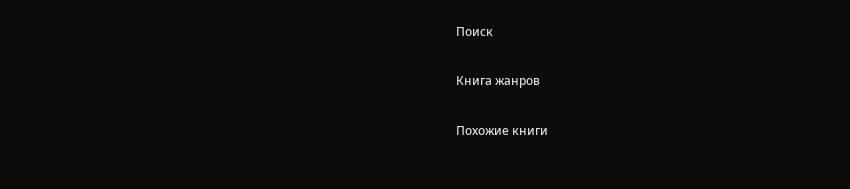Поиск

Книга жанров

Похожие книги